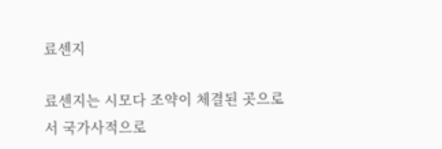료센지

료센지는 시모다 조약이 체결된 곳으로서 국가사적으로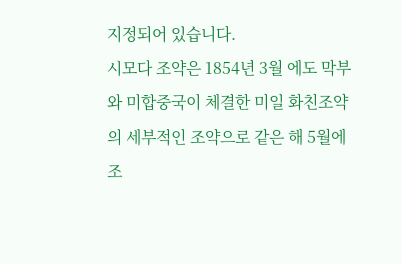지정되어 있습니다.
시모다 조약은 1854년 3월 에도 막부와 미합중국이 체결한 미일 화친조약의 세부적인 조약으로 같은 해 5월에 조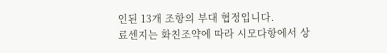인된 13개 조항의 부대 협정입니다.
료센지는 화친조약에 따라 시모다항에서 상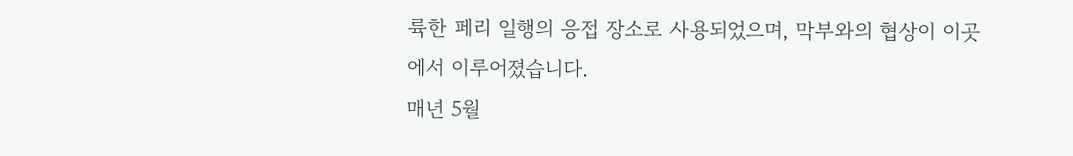륙한 페리 일행의 응접 장소로 사용되었으며, 막부와의 협상이 이곳에서 이루어졌습니다.
매년 5월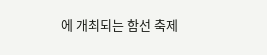에 개최되는 함선 축제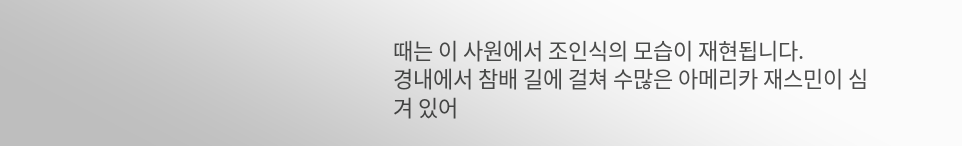때는 이 사원에서 조인식의 모습이 재현됩니다.
경내에서 참배 길에 걸쳐 수많은 아메리카 재스민이 심겨 있어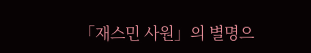「재스민 사원」의 별명으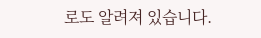로도 알려져 있습니다.